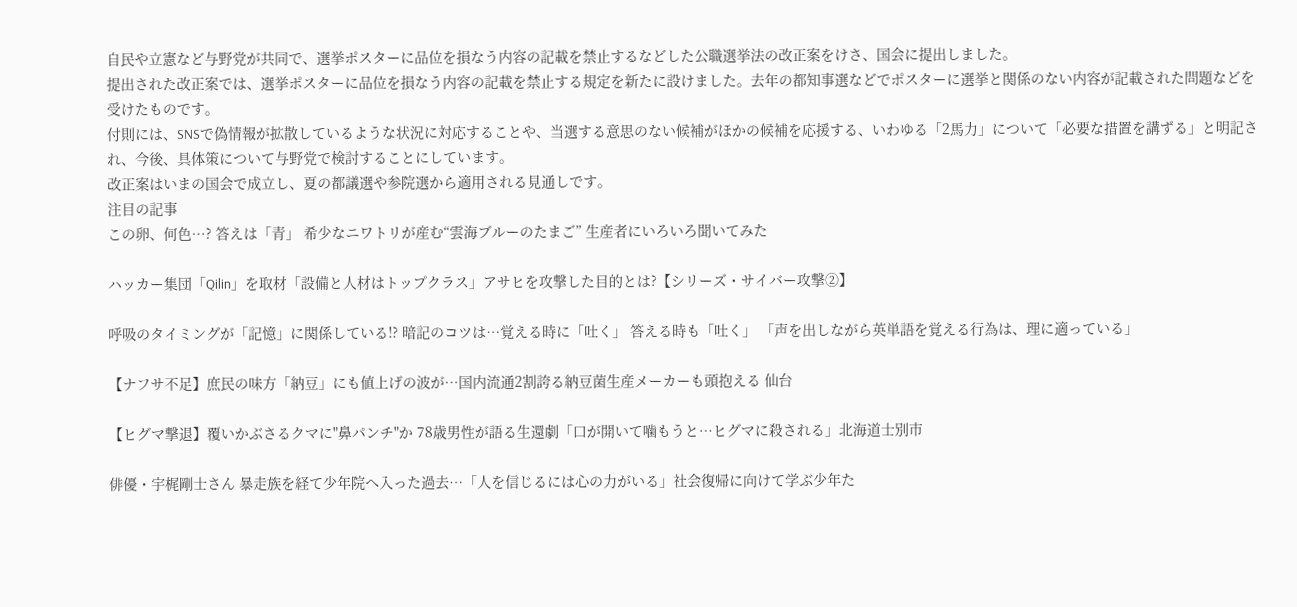自民や立憲など与野党が共同で、選挙ポスターに品位を損なう内容の記載を禁止するなどした公職選挙法の改正案をけさ、国会に提出しました。
提出された改正案では、選挙ポスターに品位を損なう内容の記載を禁止する規定を新たに設けました。去年の都知事選などでポスターに選挙と関係のない内容が記載された問題などを受けたものです。
付則には、SNSで偽情報が拡散しているような状況に対応することや、当選する意思のない候補がほかの候補を応援する、いわゆる「2馬力」について「必要な措置を講ずる」と明記され、今後、具体策について与野党で検討することにしています。
改正案はいまの国会で成立し、夏の都議選や参院選から適用される見通しです。
注目の記事
この卵、何色…? 答えは「青」 希少なニワトリが産む“雲海ブルーのたまご” 生産者にいろいろ聞いてみた

ハッカー集団「Qilin」を取材「設備と人材はトップクラス」アサヒを攻撃した目的とは?【シリーズ・サイバー攻撃②】

呼吸のタイミングが「記憶」に関係している!? 暗記のコツは…覚える時に「吐く」 答える時も「吐く」 「声を出しながら英単語を覚える行為は、理に適っている」

【ナフサ不足】庶民の味方「納豆」にも値上げの波が…国内流通2割誇る納豆菌生産メーカーも頭抱える 仙台

【ヒグマ撃退】覆いかぶさるクマに"鼻パンチ"か 78歳男性が語る生還劇「口が開いて噛もうと…ヒグマに殺される」北海道士別市

俳優・宇梶剛士さん 暴走族を経て少年院へ入った過去…「人を信じるには心の力がいる」社会復帰に向けて学ぶ少年た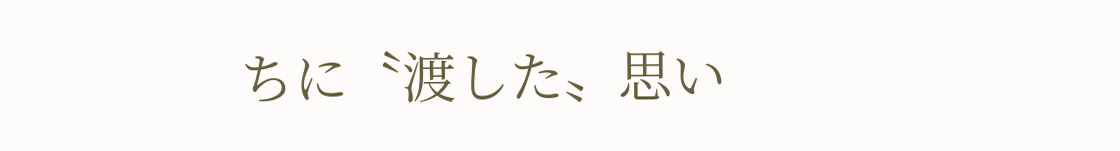ちに〝渡した〟思い